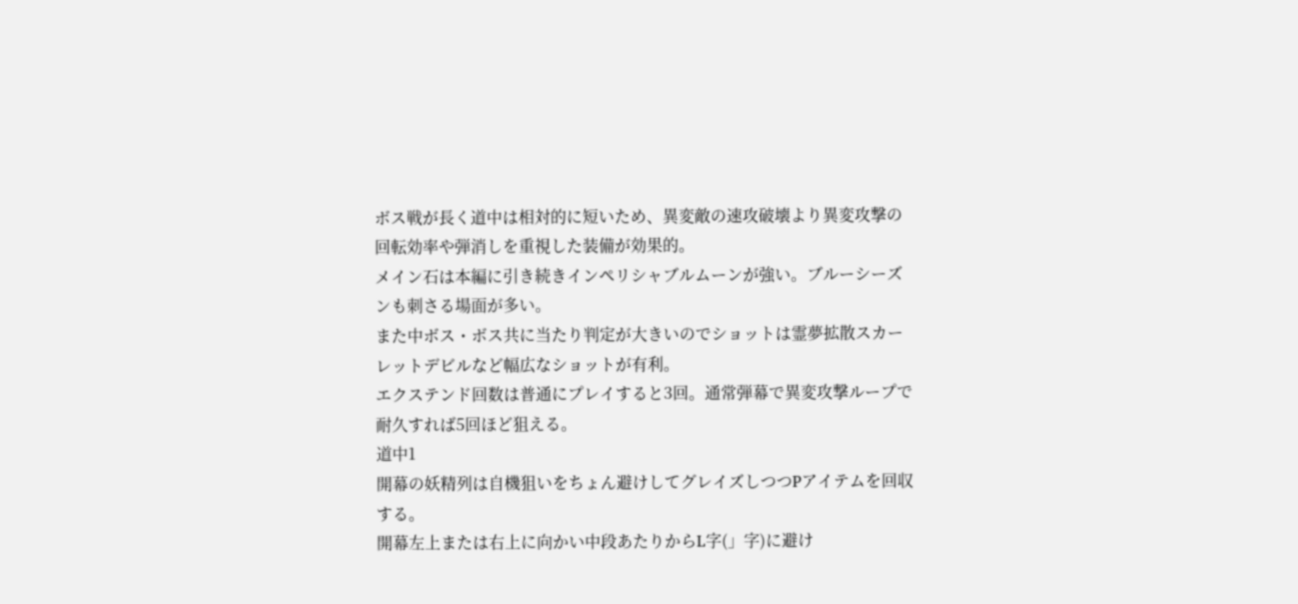ボス戦が長く道中は相対的に短いため、異変敵の速攻破壊より異変攻撃の回転効率や弾消しを重視した装備が効果的。
メイン石は本編に引き続きインペリシャブルムーンが強い。ブルーシーズンも刺さる場面が多い。
また中ボス・ボス共に当たり判定が大きいのでショットは霊夢拡散スカーレットデビルなど幅広なショットが有利。
エクステンド回数は普通にプレイすると3回。通常弾幕で異変攻撃ループで耐久すれば5回ほど狙える。
道中1
開幕の妖精列は自機狙いをちょん避けしてグレイズしつつPアイテムを回収する。
開幕左上または右上に向かい中段あたりからL字(」字)に避け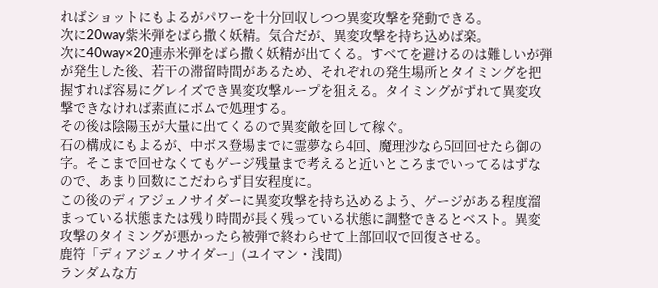ればショットにもよるがパワーを十分回収しつつ異変攻撃を発動できる。
次に20way紫米弾をばら撒く妖精。気合だが、異変攻撃を持ち込めば楽。
次に40way×20連赤米弾をばら撒く妖精が出てくる。すべてを避けるのは難しいが弾が発生した後、若干の滞留時間があるため、それぞれの発生場所とタイミングを把握すれば容易にグレイズでき異変攻撃ループを狙える。タイミングがずれて異変攻撃できなければ素直にボムで処理する。
その後は陰陽玉が大量に出てくるので異変敵を回して稼ぐ。
石の構成にもよるが、中ボス登場までに霊夢なら4回、魔理沙なら5回回せたら御の字。そこまで回せなくてもゲージ残量まで考えると近いところまでいってるはずなので、あまり回数にこだわらず目安程度に。
この後のディアジェノサイダーに異変攻撃を持ち込めるよう、ゲージがある程度溜まっている状態または残り時間が長く残っている状態に調整できるとベスト。異変攻撃のタイミングが悪かったら被弾で終わらせて上部回収で回復させる。
鹿符「ディアジェノサイダー」(ユイマン・浅間)
ランダムな方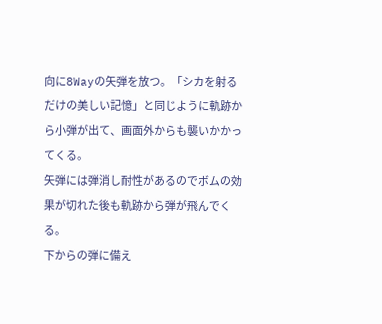向に8Wayの矢弾を放つ。「シカを射るだけの美しい記憶」と同じように軌跡から小弾が出て、画面外からも襲いかかってくる。
矢弾には弾消し耐性があるのでボムの効果が切れた後も軌跡から弾が飛んでくる。
下からの弾に備え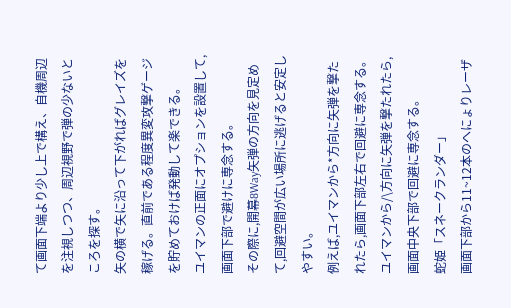て画面下端より少し上で構え、自機周辺を注視しつつ、周辺視野で弾の少ないところを探す。
矢の横で矢に沿って下がればグレイズを稼げる。直前である程度異変攻撃ゲージを貯めておけば発動して楽できる。
ユイマンの正面にオプションを設置して,画面下部で避けに専念する。
その際に,開幕8Way矢弾の方向を見定めて,回避空間が広い場所に逃げると安定しやすい。
例えば,ユイマンから*方向に矢弾を撃たれたら,画面下部左右で回避に専念する。
ユイマンから/\方向に矢弾を撃たれたら,画面中央下部で回避に専念する。
蛇姫「スネークランダー」
画面下部から11~12本のへにょりレーザ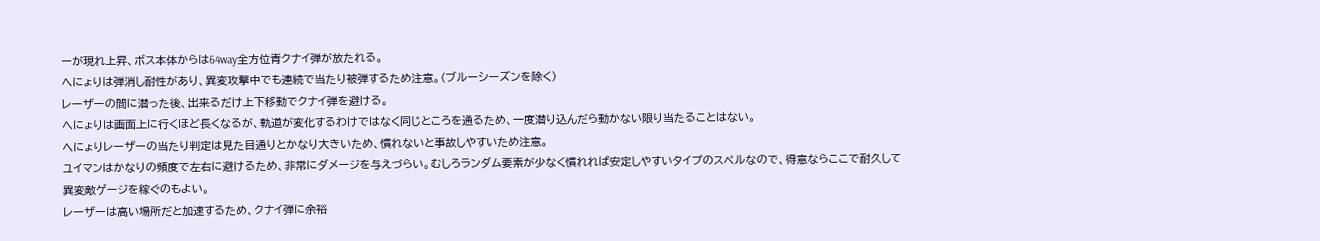ーが現れ上昇、ボス本体からは64way全方位青クナイ弾が放たれる。
へにょりは弾消し耐性があり、異変攻撃中でも連続で当たり被弾するため注意。(ブルーシーズンを除く)
レーザーの間に潜った後、出来るだけ上下移動でクナイ弾を避ける。
へにょりは画面上に行くほど長くなるが、軌道が変化するわけではなく同じところを通るため、一度潜り込んだら動かない限り当たることはない。
へにょりレーザーの当たり判定は見た目通りとかなり大きいため、慣れないと事故しやすいため注意。
ユイマンはかなりの頻度で左右に避けるため、非常にダメージを与えづらい。むしろランダム要素が少なく慣れれば安定しやすいタイプのスペルなので、得意ならここで耐久して異変敵ゲージを稼ぐのもよい。
レーザーは高い場所だと加速するため、クナイ弾に余裕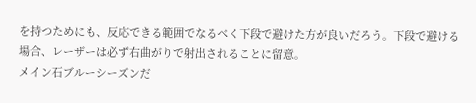を持つためにも、反応できる範囲でなるべく下段で避けた方が良いだろう。下段で避ける場合、レーザーは必ず右曲がりで射出されることに留意。
メイン石ブルーシーズンだ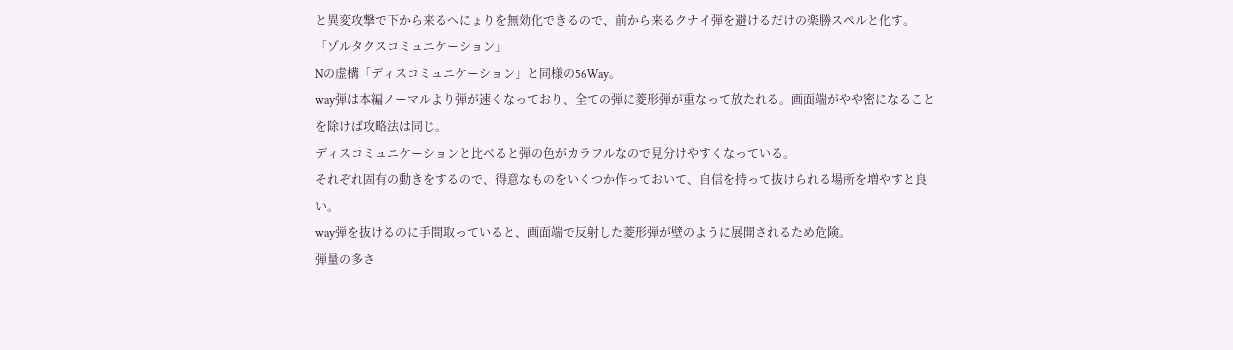と異変攻撃で下から来るへにょりを無効化できるので、前から来るクナイ弾を避けるだけの楽勝スペルと化す。
「ゾルタクスコミュニケーション」
Nの虚構「ディスコミュニケーション」と同様の56Way。
way弾は本編ノーマルより弾が速くなっており、全ての弾に菱形弾が重なって放たれる。画面端がやや密になることを除けば攻略法は同じ。
ディスコミュニケーションと比べると弾の色がカラフルなので見分けやすくなっている。
それぞれ固有の動きをするので、得意なものをいくつか作っておいて、自信を持って抜けられる場所を増やすと良い。
way弾を抜けるのに手間取っていると、画面端で反射した菱形弾が壁のように展開されるため危険。
弾量の多さ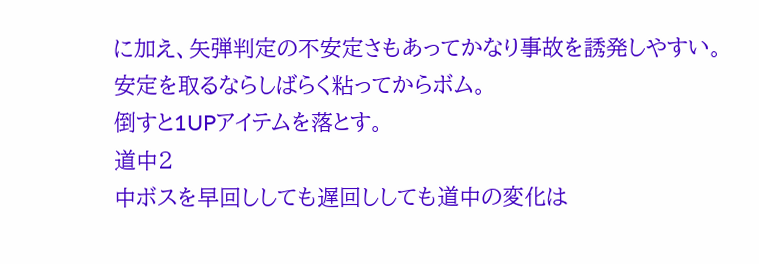に加え、矢弾判定の不安定さもあってかなり事故を誘発しやすい。安定を取るならしばらく粘ってからボム。
倒すと1UPアイテムを落とす。
道中2
中ボスを早回ししても遅回ししても道中の変化は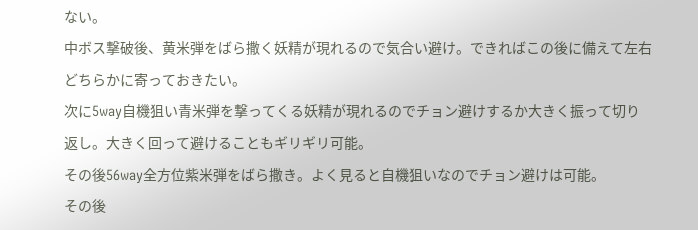ない。
中ボス撃破後、黄米弾をばら撒く妖精が現れるので気合い避け。できればこの後に備えて左右どちらかに寄っておきたい。
次に5way自機狙い青米弾を撃ってくる妖精が現れるのでチョン避けするか大きく振って切り返し。大きく回って避けることもギリギリ可能。
その後56way全方位紫米弾をばら撒き。よく見ると自機狙いなのでチョン避けは可能。
その後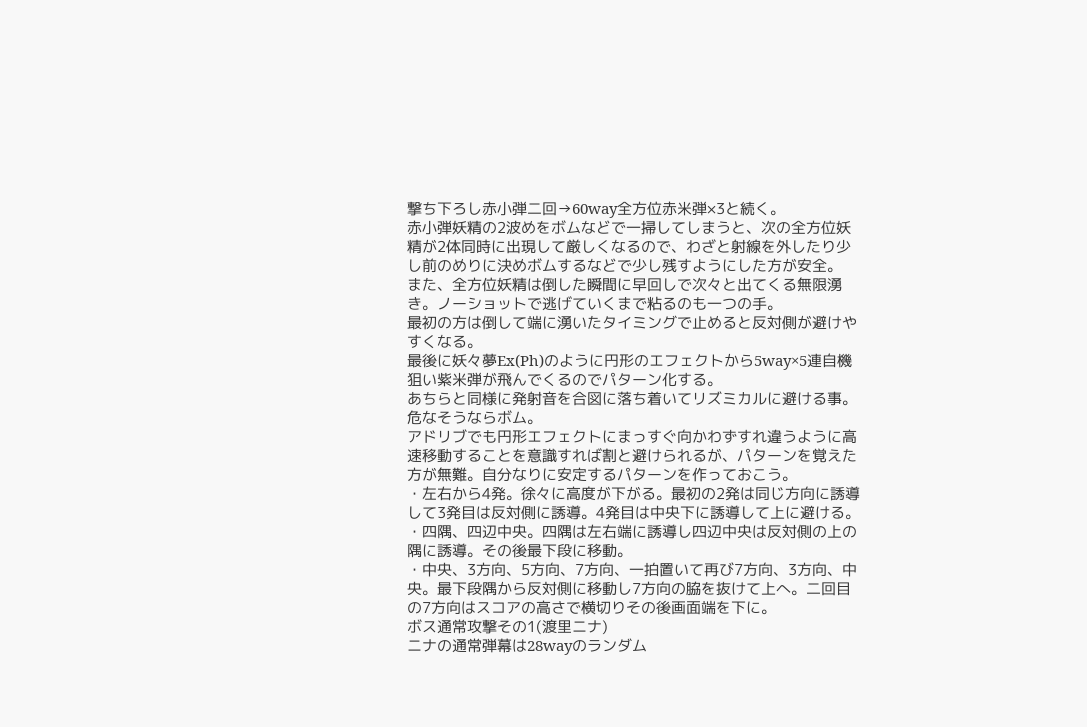撃ち下ろし赤小弾二回→60way全方位赤米弾×3と続く。
赤小弾妖精の2波めをボムなどで一掃してしまうと、次の全方位妖精が2体同時に出現して厳しくなるので、わざと射線を外したり少し前のめりに決めボムするなどで少し残すようにした方が安全。
また、全方位妖精は倒した瞬間に早回しで次々と出てくる無限湧き。ノーショットで逃げていくまで粘るのも一つの手。
最初の方は倒して端に湧いたタイミングで止めると反対側が避けやすくなる。
最後に妖々夢Ex(Ph)のように円形のエフェクトから5way×5連自機狙い紫米弾が飛んでくるのでパターン化する。
あちらと同様に発射音を合図に落ち着いてリズミカルに避ける事。危なそうならボム。
アドリブでも円形エフェクトにまっすぐ向かわずすれ違うように高速移動することを意識すれば割と避けられるが、パターンを覚えた方が無難。自分なりに安定するパターンを作っておこう。
・左右から4発。徐々に高度が下がる。最初の2発は同じ方向に誘導して3発目は反対側に誘導。4発目は中央下に誘導して上に避ける。
・四隅、四辺中央。四隅は左右端に誘導し四辺中央は反対側の上の隅に誘導。その後最下段に移動。
・中央、3方向、5方向、7方向、一拍置いて再び7方向、3方向、中央。最下段隅から反対側に移動し7方向の脇を抜けて上へ。二回目の7方向はスコアの高さで横切りその後画面端を下に。
ボス通常攻撃その1(渡里ニナ)
ニナの通常弾幕は28wayのランダム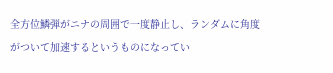全方位鱗弾がニナの周囲で一度静止し、ランダムに角度がついて加速するというものになってい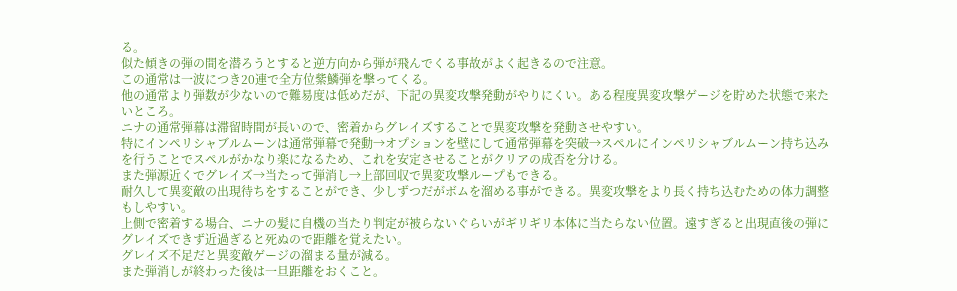る。
似た傾きの弾の間を潜ろうとすると逆方向から弾が飛んでくる事故がよく起きるので注意。
この通常は一波につき20連で全方位紫鱗弾を撃ってくる。
他の通常より弾数が少ないので難易度は低めだが、下記の異変攻撃発動がやりにくい。ある程度異変攻撃ゲージを貯めた状態で来たいところ。
ニナの通常弾幕は滞留時間が長いので、密着からグレイズすることで異変攻撃を発動させやすい。
特にインペリシャブルムーンは通常弾幕で発動→オプションを壁にして通常弾幕を突破→スペルにインペリシャブルムーン持ち込みを行うことでスペルがかなり楽になるため、これを安定させることがクリアの成否を分ける。
また弾源近くでグレイズ→当たって弾消し→上部回収で異変攻撃ループもできる。
耐久して異変敵の出現待ちをすることができ、少しずつだがボムを溜める事ができる。異変攻撃をより長く持ち込むための体力調整もしやすい。
上側で密着する場合、ニナの髪に自機の当たり判定が被らないぐらいがギリギリ本体に当たらない位置。遠すぎると出現直後の弾にグレイズできず近過ぎると死ぬので距離を覚えたい。
グレイズ不足だと異変敵ゲージの溜まる量が減る。
また弾消しが終わった後は一旦距離をおくこと。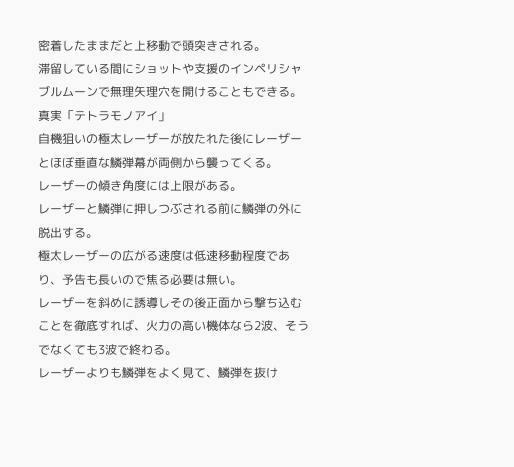密着したままだと上移動で頭突きされる。
滞留している間にショットや支援のインペリシャブルムーンで無理矢理穴を開けることもできる。
真実「テトラモノアイ」
自機狙いの極太レーザーが放たれた後にレーザーとほぼ垂直な鱗弾幕が両側から襲ってくる。
レーザーの傾き角度には上限がある。
レーザーと鱗弾に押しつぶされる前に鱗弾の外に脱出する。
極太レーザーの広がる速度は低速移動程度であり、予告も長いので焦る必要は無い。
レーザーを斜めに誘導しその後正面から撃ち込むことを徹底すれば、火力の高い機体なら2波、そうでなくても3波で終わる。
レーザーよりも鱗弾をよく見て、鱗弾を抜け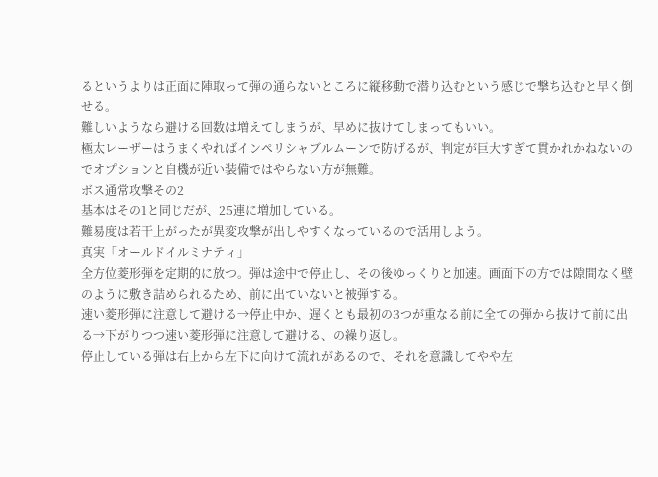るというよりは正面に陣取って弾の通らないところに縦移動で潜り込むという感じで撃ち込むと早く倒せる。
難しいようなら避ける回数は増えてしまうが、早めに抜けてしまってもいい。
極太レーザーはうまくやればインペリシャブルムーンで防げるが、判定が巨大すぎて貫かれかねないのでオプションと自機が近い装備ではやらない方が無難。
ボス通常攻撃その2
基本はその1と同じだが、25連に増加している。
難易度は若干上がったが異変攻撃が出しやすくなっているので活用しよう。
真実「オールドイルミナティ」
全方位菱形弾を定期的に放つ。弾は途中で停止し、その後ゆっくりと加速。画面下の方では隙間なく壁のように敷き詰められるため、前に出ていないと被弾する。
速い菱形弾に注意して避ける→停止中か、遅くとも最初の3つが重なる前に全ての弾から抜けて前に出る→下がりつつ速い菱形弾に注意して避ける、の繰り返し。
停止している弾は右上から左下に向けて流れがあるので、それを意識してやや左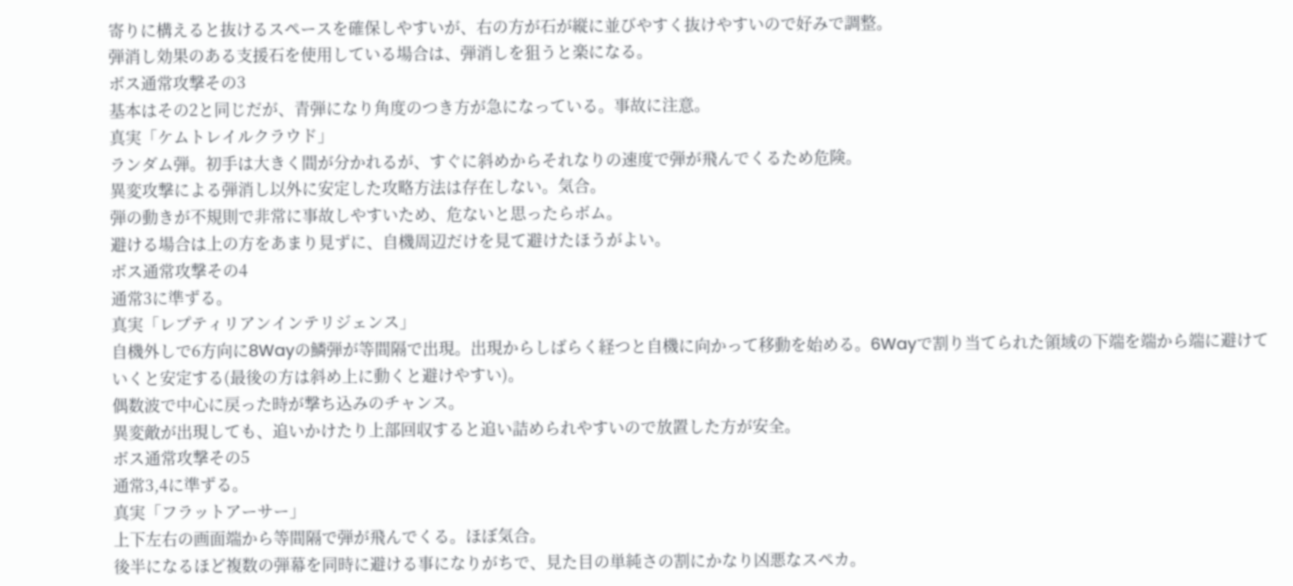寄りに構えると抜けるスペースを確保しやすいが、右の方が石が縦に並びやすく抜けやすいので好みで調整。
弾消し効果のある支援石を使用している場合は、弾消しを狙うと楽になる。
ボス通常攻撃その3
基本はその2と同じだが、青弾になり角度のつき方が急になっている。事故に注意。
真実「ケムトレイルクラウド」
ランダム弾。初手は大きく間が分かれるが、すぐに斜めからそれなりの速度で弾が飛んでくるため危険。
異変攻撃による弾消し以外に安定した攻略方法は存在しない。気合。
弾の動きが不規則で非常に事故しやすいため、危ないと思ったらボム。
避ける場合は上の方をあまり見ずに、自機周辺だけを見て避けたほうがよい。
ボス通常攻撃その4
通常3に準ずる。
真実「レプティリアンインテリジェンス」
自機外しで6方向に8Wayの鱗弾が等間隔で出現。出現からしばらく経つと自機に向かって移動を始める。6Wayで割り当てられた領域の下端を端から端に避けていくと安定する(最後の方は斜め上に動くと避けやすい)。
偶数波で中心に戻った時が撃ち込みのチャンス。
異変敵が出現しても、追いかけたり上部回収すると追い詰められやすいので放置した方が安全。
ボス通常攻撃その5
通常3,4に準ずる。
真実「フラットアーサー」
上下左右の画面端から等間隔で弾が飛んでくる。ほぼ気合。
後半になるほど複数の弾幕を同時に避ける事になりがちで、見た目の単純さの割にかなり凶悪なスペカ。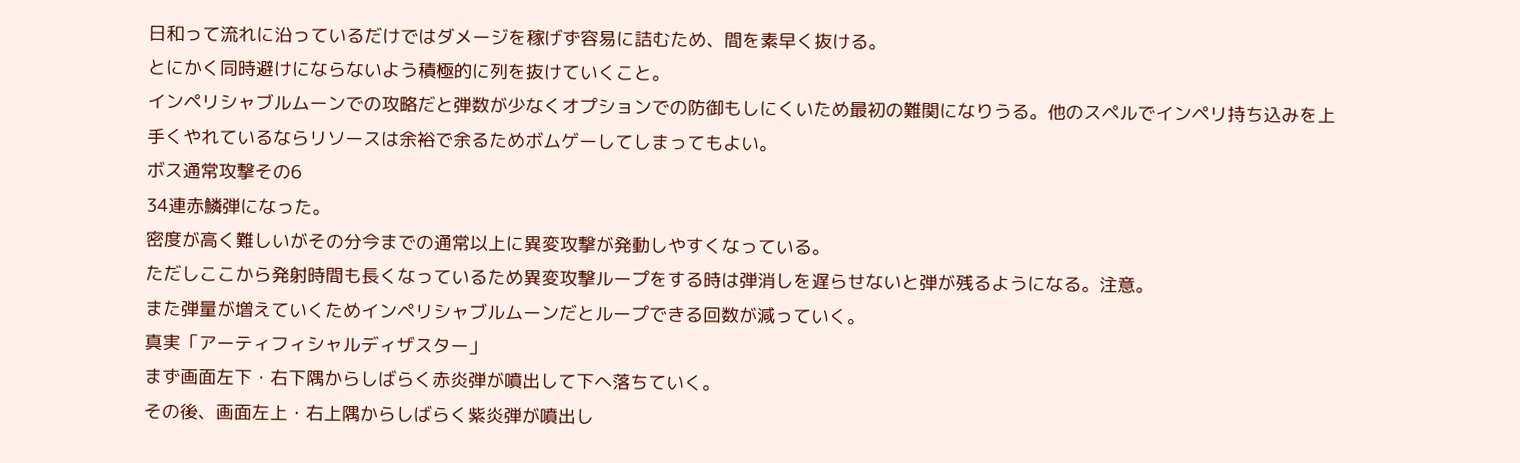日和って流れに沿っているだけではダメージを稼げず容易に詰むため、間を素早く抜ける。
とにかく同時避けにならないよう積極的に列を抜けていくこと。
インペリシャブルムーンでの攻略だと弾数が少なくオプションでの防御もしにくいため最初の難関になりうる。他のスペルでインペリ持ち込みを上手くやれているならリソースは余裕で余るためボムゲーしてしまってもよい。
ボス通常攻撃その6
34連赤鱗弾になった。
密度が高く難しいがその分今までの通常以上に異変攻撃が発動しやすくなっている。
ただしここから発射時間も長くなっているため異変攻撃ループをする時は弾消しを遅らせないと弾が残るようになる。注意。
また弾量が増えていくためインペリシャブルムーンだとループできる回数が減っていく。
真実「アーティフィシャルディザスター」
まず画面左下・右下隅からしばらく赤炎弾が噴出して下へ落ちていく。
その後、画面左上・右上隅からしばらく紫炎弾が噴出し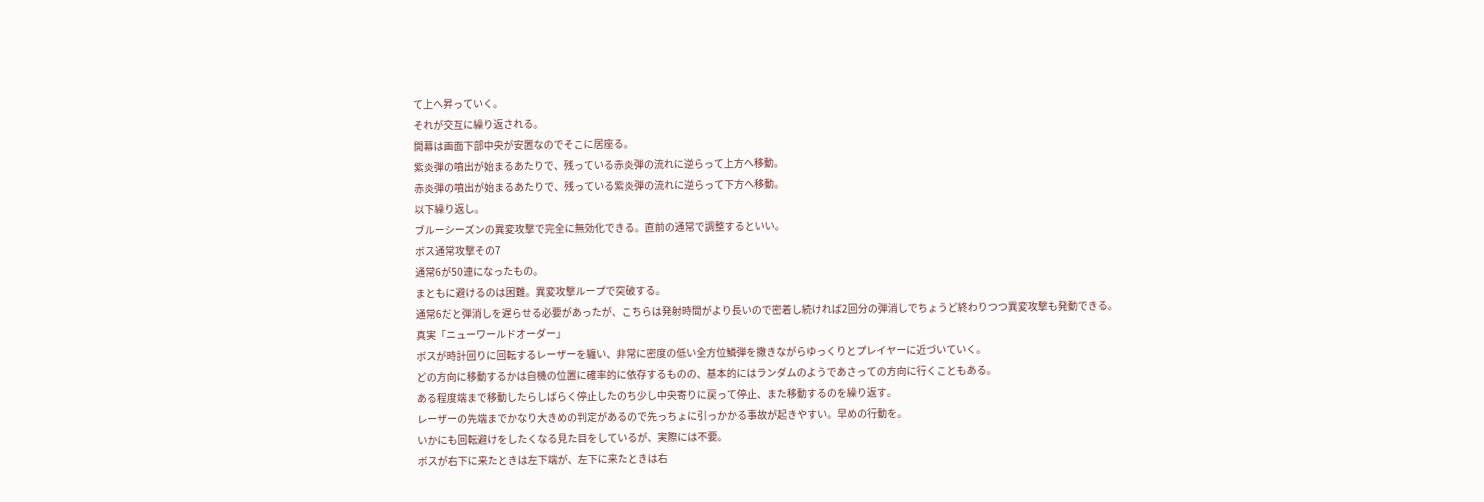て上へ昇っていく。
それが交互に繰り返される。
開幕は画面下部中央が安置なのでそこに居座る。
紫炎弾の噴出が始まるあたりで、残っている赤炎弾の流れに逆らって上方へ移動。
赤炎弾の噴出が始まるあたりで、残っている紫炎弾の流れに逆らって下方へ移動。
以下繰り返し。
ブルーシーズンの異変攻撃で完全に無効化できる。直前の通常で調整するといい。
ボス通常攻撃その7
通常6が50連になったもの。
まともに避けるのは困難。異変攻撃ループで突破する。
通常6だと弾消しを遅らせる必要があったが、こちらは発射時間がより長いので密着し続ければ2回分の弾消しでちょうど終わりつつ異変攻撃も発動できる。
真実「ニューワールドオーダー」
ボスが時計回りに回転するレーザーを纏い、非常に密度の低い全方位鱗弾を撒きながらゆっくりとプレイヤーに近づいていく。
どの方向に移動するかは自機の位置に確率的に依存するものの、基本的にはランダムのようであさっての方向に行くこともある。
ある程度端まで移動したらしばらく停止したのち少し中央寄りに戻って停止、また移動するのを繰り返す。
レーザーの先端までかなり大きめの判定があるので先っちょに引っかかる事故が起きやすい。早めの行動を。
いかにも回転避けをしたくなる見た目をしているが、実際には不要。
ボスが右下に来たときは左下端が、左下に来たときは右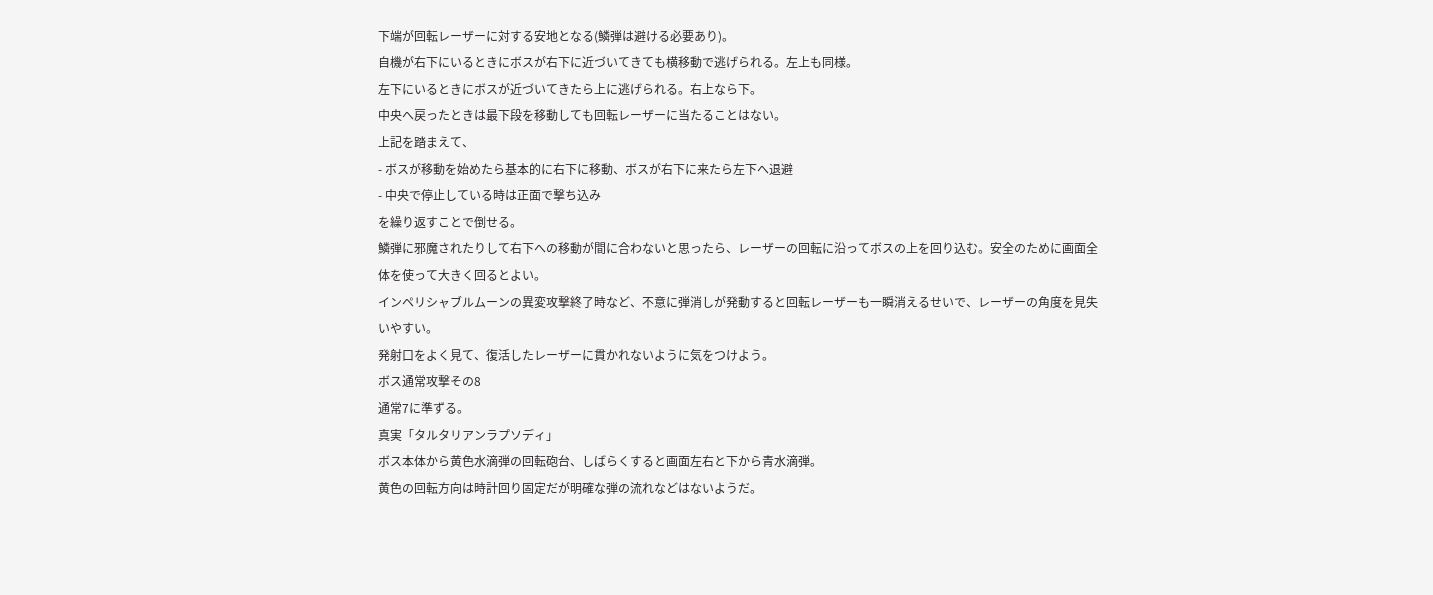下端が回転レーザーに対する安地となる(鱗弾は避ける必要あり)。
自機が右下にいるときにボスが右下に近づいてきても横移動で逃げられる。左上も同様。
左下にいるときにボスが近づいてきたら上に逃げられる。右上なら下。
中央へ戻ったときは最下段を移動しても回転レーザーに当たることはない。
上記を踏まえて、
- ボスが移動を始めたら基本的に右下に移動、ボスが右下に来たら左下へ退避
- 中央で停止している時は正面で撃ち込み
を繰り返すことで倒せる。
鱗弾に邪魔されたりして右下への移動が間に合わないと思ったら、レーザーの回転に沿ってボスの上を回り込む。安全のために画面全体を使って大きく回るとよい。
インペリシャブルムーンの異変攻撃終了時など、不意に弾消しが発動すると回転レーザーも一瞬消えるせいで、レーザーの角度を見失いやすい。
発射口をよく見て、復活したレーザーに貫かれないように気をつけよう。
ボス通常攻撃その8
通常7に準ずる。
真実「タルタリアンラプソディ」
ボス本体から黄色水滴弾の回転砲台、しばらくすると画面左右と下から青水滴弾。
黄色の回転方向は時計回り固定だが明確な弾の流れなどはないようだ。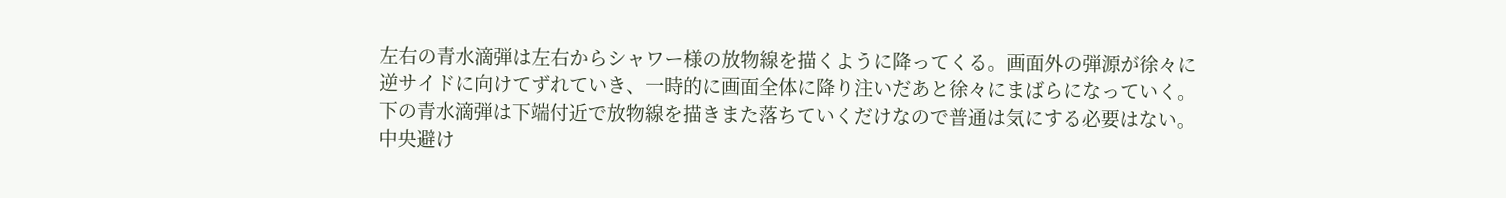左右の青水滴弾は左右からシャワー様の放物線を描くように降ってくる。画面外の弾源が徐々に逆サイドに向けてずれていき、一時的に画面全体に降り注いだあと徐々にまばらになっていく。
下の青水滴弾は下端付近で放物線を描きまた落ちていくだけなので普通は気にする必要はない。
中央避け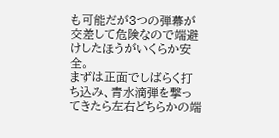も可能だが3つの弾幕が交差して危険なので端避けしたほうがいくらか安全。
まずは正面でしばらく打ち込み、青水滴弾を撃ってきたら左右どちらかの端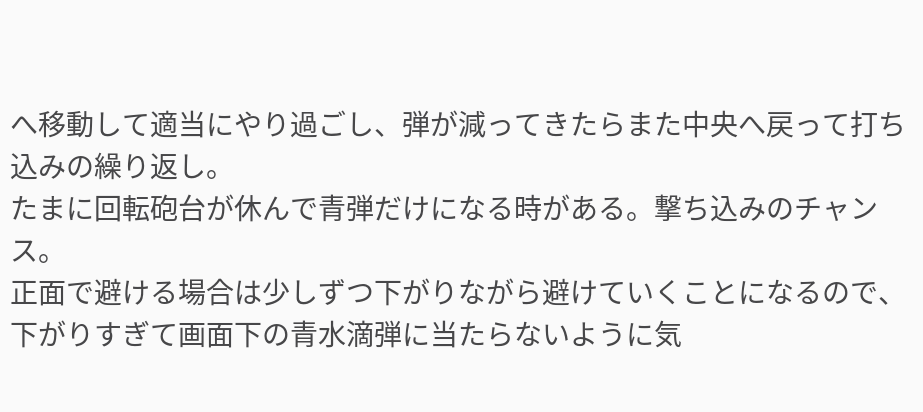へ移動して適当にやり過ごし、弾が減ってきたらまた中央へ戻って打ち込みの繰り返し。
たまに回転砲台が休んで青弾だけになる時がある。撃ち込みのチャンス。
正面で避ける場合は少しずつ下がりながら避けていくことになるので、下がりすぎて画面下の青水滴弾に当たらないように気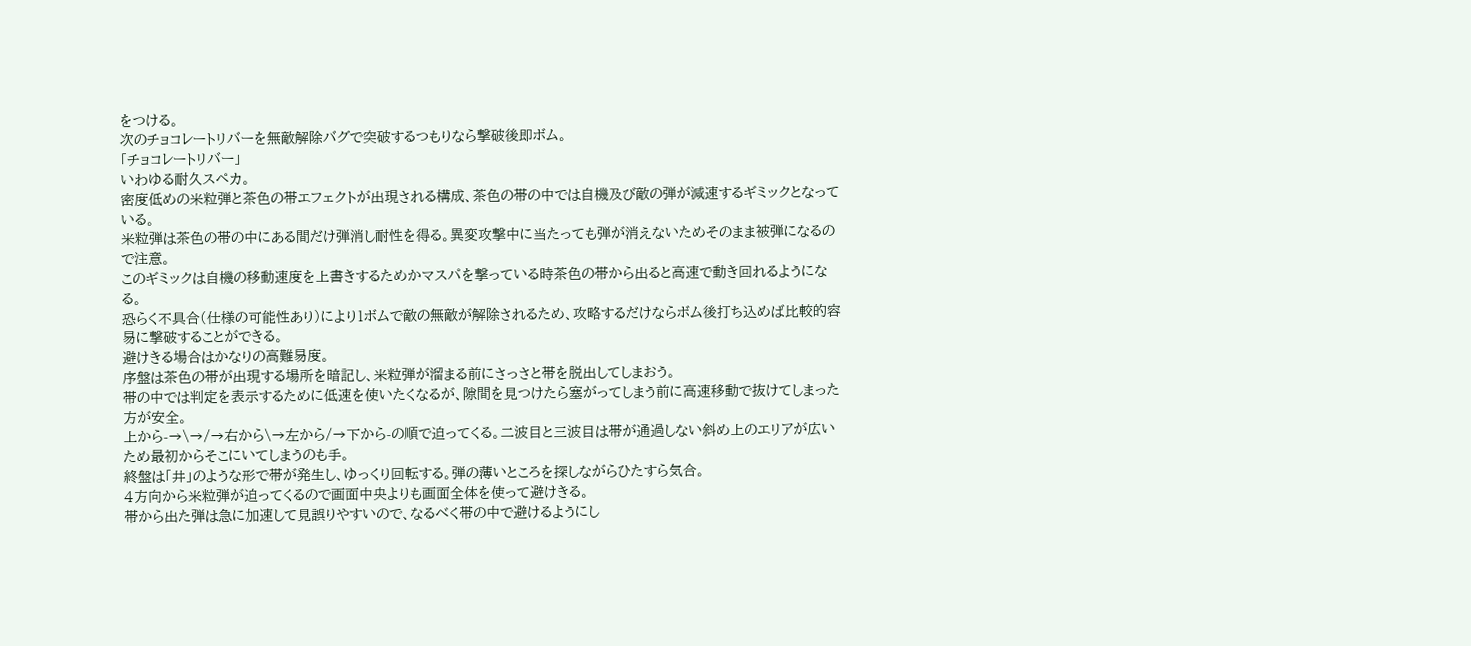をつける。
次のチョコレートリバーを無敵解除バグで突破するつもりなら撃破後即ボム。
「チョコレートリバー」
いわゆる耐久スペカ。
密度低めの米粒弾と茶色の帯エフェクトが出現される構成、茶色の帯の中では自機及び敵の弾が減速するギミックとなっている。
米粒弾は茶色の帯の中にある間だけ弾消し耐性を得る。異変攻撃中に当たっても弾が消えないためそのまま被弾になるので注意。
このギミックは自機の移動速度を上書きするためかマスパを撃っている時茶色の帯から出ると高速で動き回れるようになる。
恐らく不具合(仕様の可能性あり)により1ボムで敵の無敵が解除されるため、攻略するだけならボム後打ち込めば比較的容易に撃破することができる。
避けきる場合はかなりの高難易度。
序盤は茶色の帯が出現する場所を暗記し、米粒弾が溜まる前にさっさと帯を脱出してしまおう。
帯の中では判定を表示するために低速を使いたくなるが、隙間を見つけたら塞がってしまう前に高速移動で抜けてしまった方が安全。
上から-→\→/→右から\→左から/→下から-の順で迫ってくる。二波目と三波目は帯が通過しない斜め上のエリアが広いため最初からそこにいてしまうのも手。
終盤は「井」のような形で帯が発生し、ゆっくり回転する。弾の薄いところを探しながらひたすら気合。
4方向から米粒弾が迫ってくるので画面中央よりも画面全体を使って避けきる。
帯から出た弾は急に加速して見誤りやすいので、なるべく帯の中で避けるようにし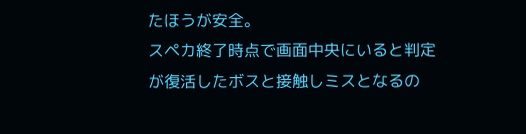たほうが安全。
スペカ終了時点で画面中央にいると判定が復活したボスと接触しミスとなるの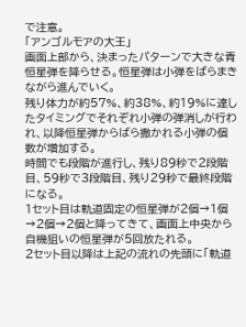で注意。
「アンゴルモアの大王」
画面上部から、決まったパターンで大きな青恒星弾を降らせる。恒星弾は小弾をばらまきながら進んでいく。
残り体力が約57%、約38%、約19%に達したタイミングでそれぞれ小弾の弾消しが行われ、以降恒星弾からばら撒かれる小弾の個数が増加する。
時間でも段階が進行し、残り89秒で2段階目、59秒で3段階目、残り29秒で最終段階になる。
1セット目は軌道固定の恒星弾が2個→1個→2個→2個と降ってきて、画面上中央から自機狙いの恒星弾が5回放たれる。
2セット目以降は上記の流れの先頭に「軌道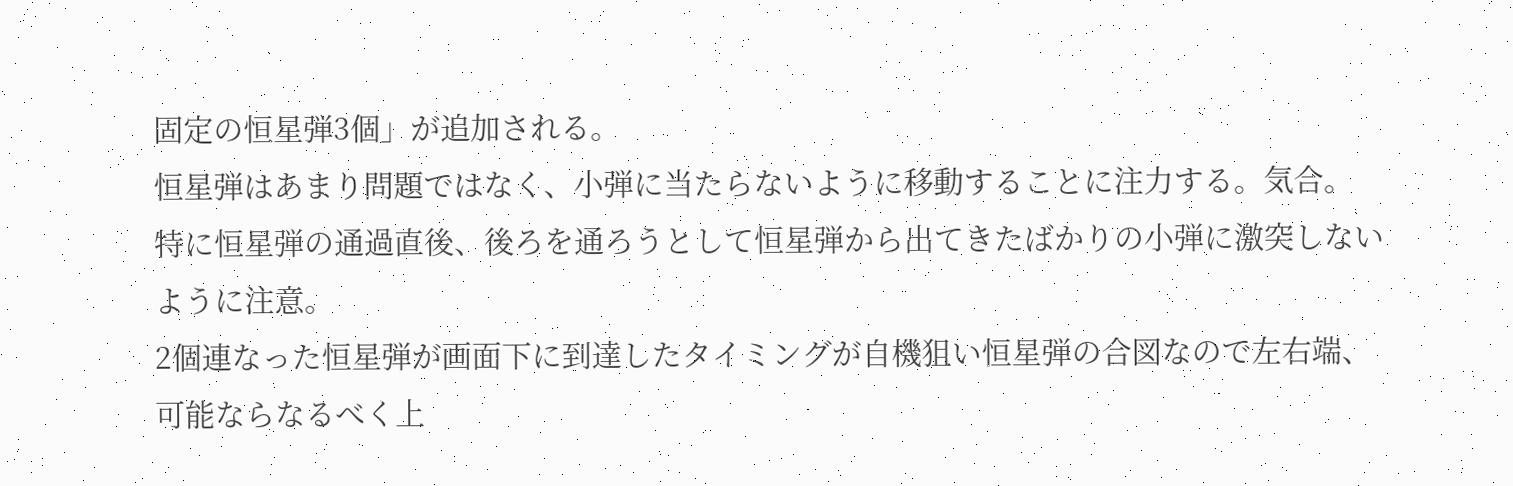固定の恒星弾3個」が追加される。
恒星弾はあまり問題ではなく、小弾に当たらないように移動することに注力する。気合。
特に恒星弾の通過直後、後ろを通ろうとして恒星弾から出てきたばかりの小弾に激突しないように注意。
2個連なった恒星弾が画面下に到達したタイミングが自機狙い恒星弾の合図なので左右端、可能ならなるべく上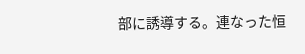部に誘導する。連なった恒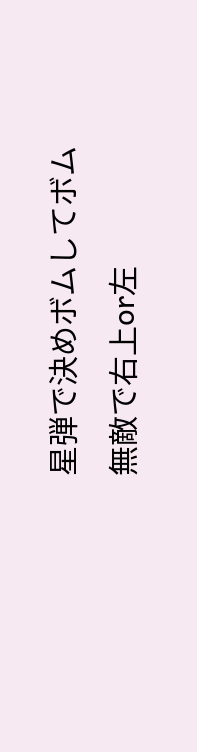星弾で決めボムしてボム無敵で右上or左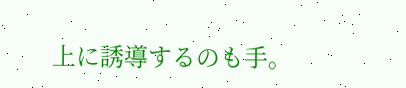上に誘導するのも手。